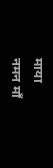माया
नमन माँ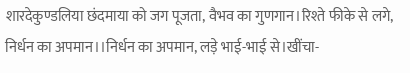शारदेकुण्डलिया छंदमाया को जग पूजता, वैभव का गुणगान।रिश्ते फीके से लगे, निर्धन का अपमान।।निर्धन का अपमान, लड़े भाई-भाई से।खींचा-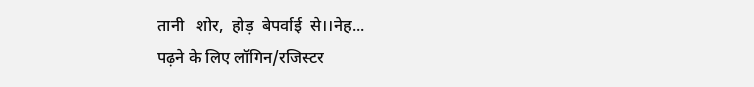तानी   शोर,  होड़  बेपर्वाई  से।।नेह...
पढ़ने के लिए लॉगिन/रजिस्टर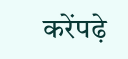करेंपढ़े